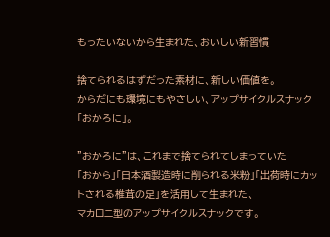もったいないから生まれた、おいしい新習慣

捨てられるはずだった素材に、新しい価値を。
からだにも環境にもやさしい、アップサイクルスナック「おかろに」。

”おかろに”は、これまで捨てられてしまっていた
「おから」「日本酒製造時に削られる米粉」「出荷時にカットされる椎茸の足」を活用して生まれた、
マカロニ型のアップサイクルスナックです。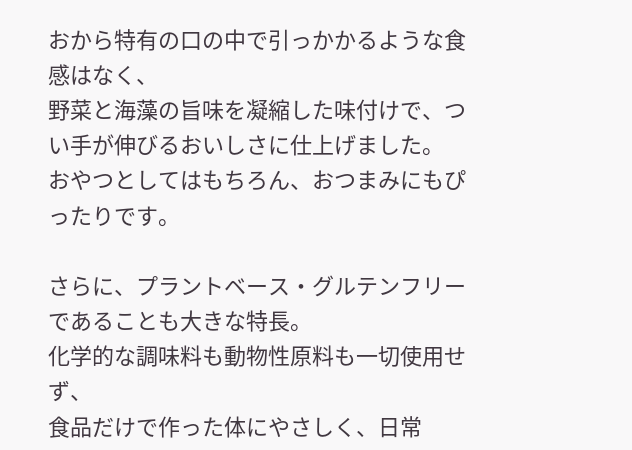おから特有の口の中で引っかかるような食感はなく、
野菜と海藻の旨味を凝縮した味付けで、つい手が伸びるおいしさに仕上げました。
おやつとしてはもちろん、おつまみにもぴったりです。

さらに、プラントベース・グルテンフリーであることも大きな特長。
化学的な調味料も動物性原料も一切使用せず、
食品だけで作った体にやさしく、日常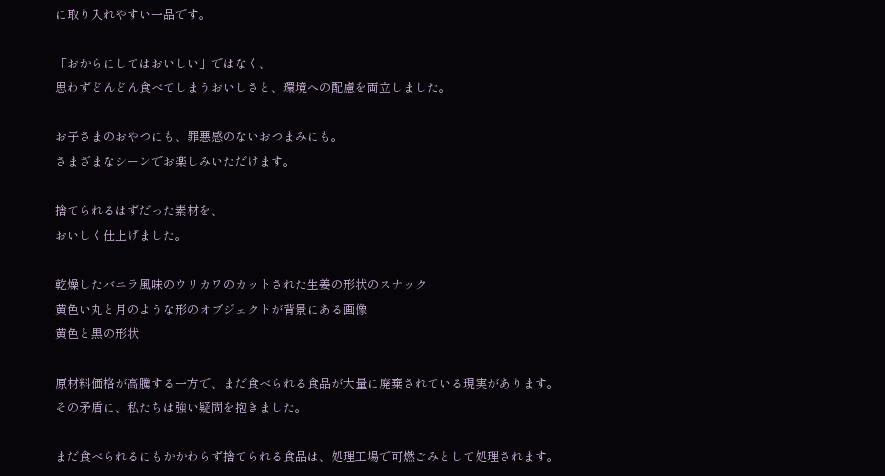に取り入れやすい一品です。

「おからにしてはおいしい」ではなく、
思わずどんどん食べてしまうおいしさと、環境への配慮を両立しました。

お子さまのおやつにも、罪悪感のないおつまみにも。
さまざまなシーンでお楽しみいただけます。

捨てられるはずだった素材を、
おいしく仕上げました。

乾燥したバニラ風味のウリカワのカットされた生姜の形状のスナック
黄色い丸と月のような形のオブジェクトが背景にある画像
黄色と黒の形状

原材料価格が高騰する一方で、まだ食べられる食品が大量に廃棄されている現実があります。
その矛盾に、私たちは強い疑問を抱きました。

まだ食べられるにもかかわらず捨てられる食品は、処理工場で可燃ごみとして処理されます。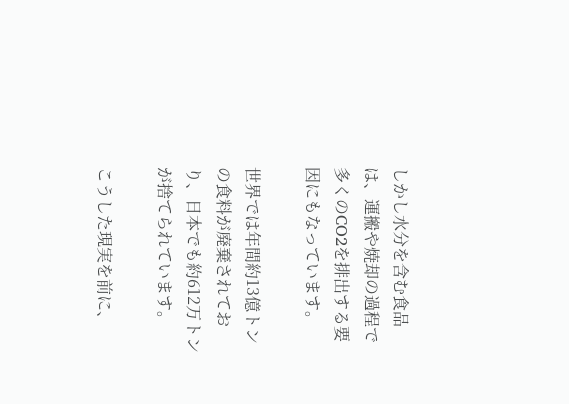しかし水分を含む食品は、運搬や焼却の過程で多くのCO2を排出する要因にもなっています。

世界では年間約13億トンの食料が廃棄されており、日本でも約612万トンが捨てられています。

こうした現実を前に、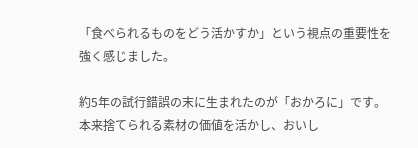「食べられるものをどう活かすか」という視点の重要性を強く感じました。

約5年の試行錯誤の末に生まれたのが「おかろに」です。
本来捨てられる素材の価値を活かし、おいし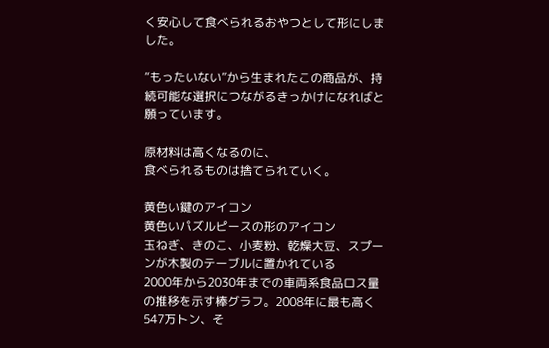く安心して食べられるおやつとして形にしました。

“もったいない”から生まれたこの商品が、持続可能な選択につながるきっかけになればと願っています。

原材料は高くなるのに、
食べられるものは捨てられていく。

黄色い鍵のアイコン
黄色いパズルピースの形のアイコン
玉ねぎ、きのこ、小麦粉、乾燥大豆、スプーンが木製のテーブルに置かれている
2000年から2030年までの車両系食品ロス量の推移を示す棒グラフ。2008年に最も高く547万トン、そ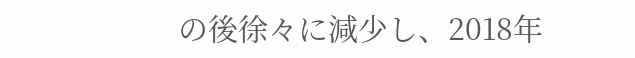の後徐々に減少し、2018年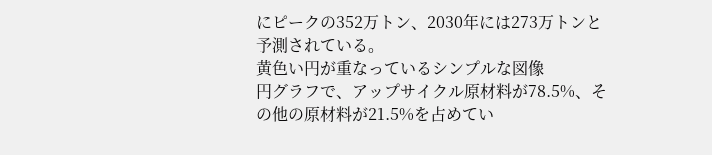にピークの352万トン、2030年には273万トンと予測されている。
黄色い円が重なっているシンプルな図像
円グラフで、アップサイクル原材料が78.5%、その他の原材料が21.5%を占めてい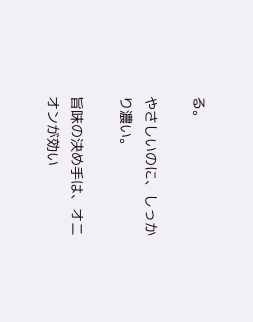る。

やさしいのに、しっかり濃い。

旨味の決め手は、オニオンが効い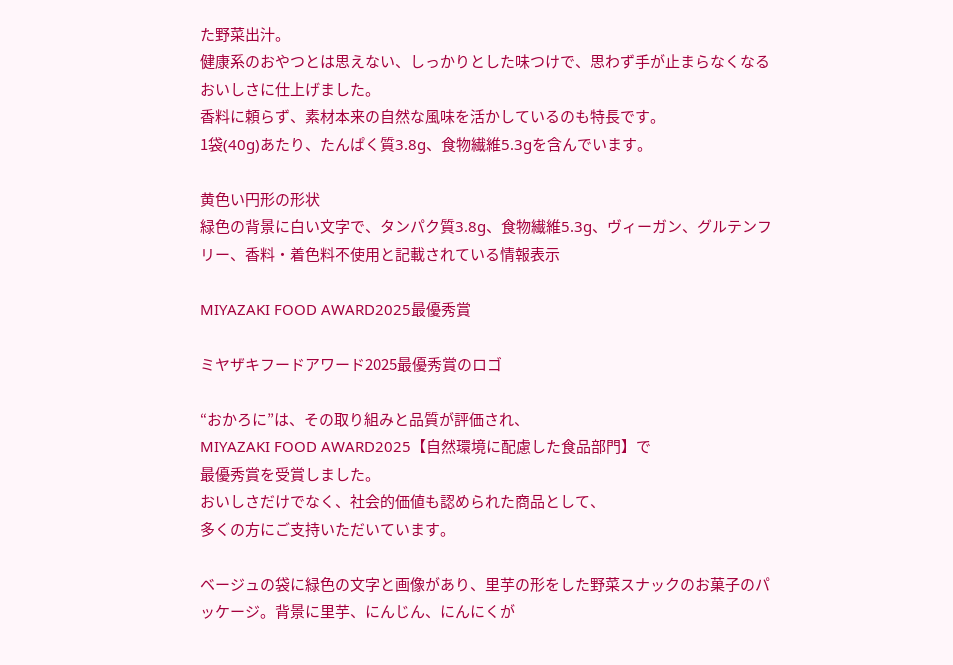た野菜出汁。
健康系のおやつとは思えない、しっかりとした味つけで、思わず手が止まらなくなるおいしさに仕上げました。
香料に頼らず、素材本来の自然な風味を活かしているのも特長です。
1袋(40g)あたり、たんぱく質3.8g、食物繊維5.3gを含んでいます。

黄色い円形の形状
緑色の背景に白い文字で、タンパク質3.8g、食物繊維5.3g、ヴィーガン、グルテンフリー、香料・着色料不使用と記載されている情報表示

MIYAZAKI FOOD AWARD2025最優秀賞

ミヤザキフードアワード2025最優秀賞のロゴ

“おかろに”は、その取り組みと品質が評価され、
MIYAZAKI FOOD AWARD2025【自然環境に配慮した食品部門】で
最優秀賞を受賞しました。
おいしさだけでなく、社会的価値も認められた商品として、
多くの方にご支持いただいています。

ベージュの袋に緑色の文字と画像があり、里芋の形をした野菜スナックのお菓子のパッケージ。背景に里芋、にんじん、にんにくが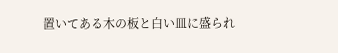置いてある木の板と白い皿に盛られ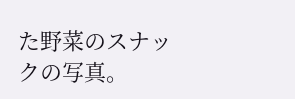た野菜のスナックの写真。